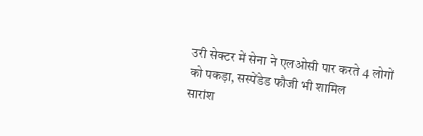उरी सेक्टर में सेना ने एलओसी पार करते 4 लोगों को पकड़ा, सस्पेंडेड फौजी भी शामिल
सारांश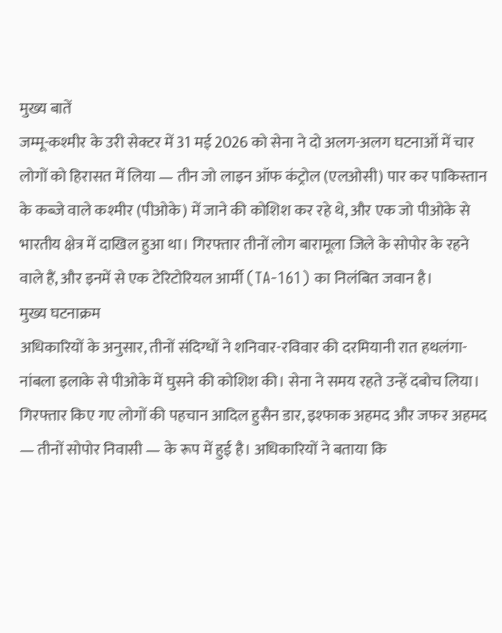मुख्य बातें
जम्मू-कश्मीर के उरी सेक्टर में 31 मई 2026 को सेना ने दो अलग-अलग घटनाओं में चार लोगों को हिरासत में लिया — तीन जो लाइन ऑफ कंट्रोल (एलओसी) पार कर पाकिस्तान के कब्जे वाले कश्मीर (पीओके) में जाने की कोशिश कर रहे थे, और एक जो पीओके से भारतीय क्षेत्र में दाखिल हुआ था। गिरफ्तार तीनों लोग बारामूला जिले के सोपोर के रहने वाले हैं, और इनमें से एक टेरिटोरियल आर्मी (TA-161) का निलंबित जवान है।
मुख्य घटनाक्रम
अधिकारियों के अनुसार, तीनों संदिग्धों ने शनिवार-रविवार की दरमियानी रात हथलंगा-नांबला इलाके से पीओके में घुसने की कोशिश की। सेना ने समय रहते उन्हें दबोच लिया।
गिरफ्तार किए गए लोगों की पहचान आदिल हुसैन डार, इश्फाक अहमद और जफर अहमद — तीनों सोपोर निवासी — के रूप में हुई है। अधिकारियों ने बताया कि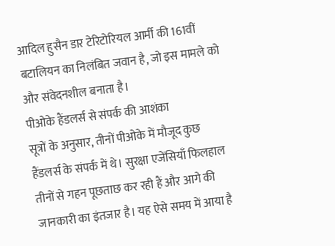आदिल हुसैन डार टेरिटोरियल आर्मी की 161वीं बटालियन का निलंबित जवान है, जो इस मामले को और संवेदनशील बनाता है।
पीओके हैंडलर्स से संपर्क की आशंका
सूत्रों के अनुसार, तीनों पीओके में मौजूद कुछ हैंडलर्स के संपर्क में थे। सुरक्षा एजेंसियाँ फिलहाल तीनों से गहन पूछताछ कर रही हैं और आगे की जानकारी का इंतजार है। यह ऐसे समय में आया है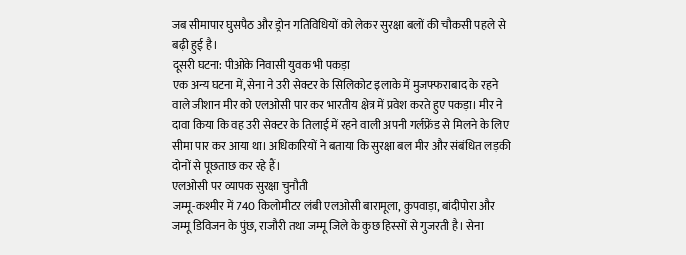जब सीमापार घुसपैठ और ड्रोन गतिविधियों को लेकर सुरक्षा बलों की चौकसी पहले से बढ़ी हुई है।
दूसरी घटना: पीओके निवासी युवक भी पकड़ा
एक अन्य घटना में, सेना ने उरी सेक्टर के सिलिकोट इलाके में मुजफ्फराबाद के रहने वाले जीशान मीर को एलओसी पार कर भारतीय क्षेत्र में प्रवेश करते हुए पकड़ा। मीर ने दावा किया कि वह उरी सेक्टर के तिलाई में रहने वाली अपनी गर्लफ्रेंड से मिलने के लिए सीमा पार कर आया था। अधिकारियों ने बताया कि सुरक्षा बल मीर और संबंधित लड़की दोनों से पूछताछ कर रहे हैं।
एलओसी पर व्यापक सुरक्षा चुनौती
जम्मू-कश्मीर में 740 किलोमीटर लंबी एलओसी बारामूला, कुपवाड़ा, बांदीपोरा और जम्मू डिविजन के पुंछ, राजौरी तथा जम्मू जिले के कुछ हिस्सों से गुजरती है। सेना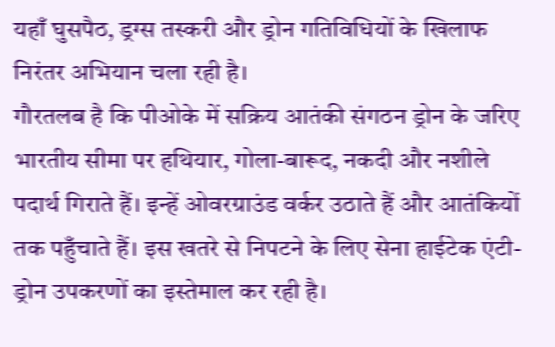यहाँ घुसपैठ, ड्रग्स तस्करी और ड्रोन गतिविधियों के खिलाफ निरंतर अभियान चला रही है।
गौरतलब है कि पीओके में सक्रिय आतंकी संगठन ड्रोन के जरिए भारतीय सीमा पर हथियार, गोला-बारूद, नकदी और नशीले पदार्थ गिराते हैं। इन्हें ओवरग्राउंड वर्कर उठाते हैं और आतंकियों तक पहुँचाते हैं। इस खतरे से निपटने के लिए सेना हाईटेक एंटी-ड्रोन उपकरणों का इस्तेमाल कर रही है।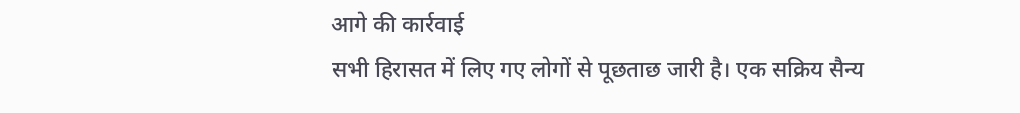आगे की कार्रवाई
सभी हिरासत में लिए गए लोगों से पूछताछ जारी है। एक सक्रिय सैन्य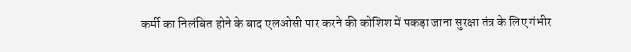कर्मी का निलंबित होने के बाद एलओसी पार करने की कोशिश में पकड़ा जाना सुरक्षा तंत्र के लिए गंभीर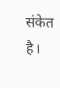संकेत है।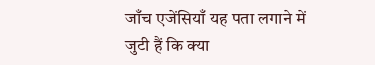जाँच एजेंसियाँ यह पता लगाने में जुटी हैं कि क्या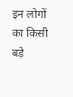इन लोगों का किसी बड़े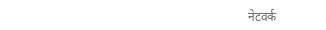नेटवर्क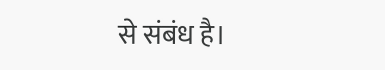से संबंध है।